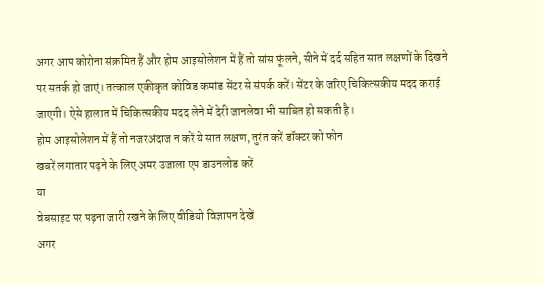अगर आप कोरोना संक्रमित हैं और होम आइसोलेशन में हैं तो सांस फूंलने, सीने में दर्द सहित सात लक्षणों के दिखने पर सतर्क हो जाएं। तत्काल एकीकृत कोविड कमांड सेंटर से संपर्क करें। सेंटर के जरिए चिकित्सकीय मदद कराई जाएगी। ऐसे हालात में चिकित्सकीय मदद लेने में देरी जानलेवा भी साबित हो सकती है।
होम आइसोलेशन में हैं तो नजरअंदाज न करें ये सात लक्षण, तुरंत करें डॉक्टर को फोन
खबरें लगातार पढ़ने के लिए अमर उजाला एप डाउनलोड करें
या
वेबसाइट पर पढ़ना जारी रखने के लिए वीडियो विज्ञापन देखें
अगर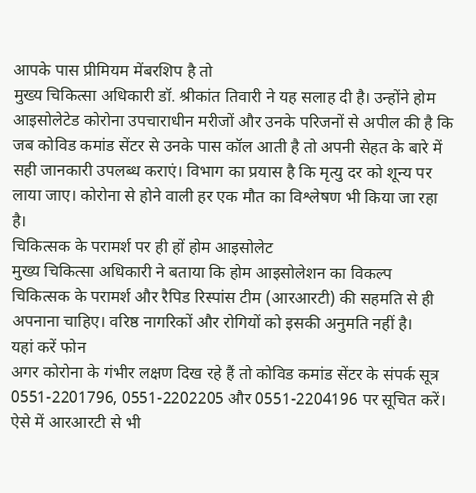आपके पास प्रीमियम मेंबरशिप है तो
मुख्य चिकित्सा अधिकारी डॉ. श्रीकांत तिवारी ने यह सलाह दी है। उन्होंने होम आइसोलेटेड कोरोना उपचाराधीन मरीजों और उनके परिजनों से अपील की है कि जब कोविड कमांड सेंटर से उनके पास कॉल आती है तो अपनी सेहत के बारे में सही जानकारी उपलब्ध कराएं। विभाग का प्रयास है कि मृत्यु दर को शून्य पर लाया जाए। कोरोना से होने वाली हर एक मौत का विश्लेषण भी किया जा रहा है।
चिकित्सक के परामर्श पर ही हों होम आइसोलेट
मुख्य चिकित्सा अधिकारी ने बताया कि होम आइसोलेशन का विकल्प चिकित्सक के परामर्श और रैपिड रिस्पांस टीम (आरआरटी) की सहमति से ही अपनाना चाहिए। वरिष्ठ नागरिकों और रोगियों को इसकी अनुमति नहीं है।
यहां करें फोन
अगर कोरोना के गंभीर लक्षण दिख रहे हैं तो कोविड कमांड सेंटर के संपर्क सूत्र 0551-2201796, 0551-2202205 और 0551-2204196 पर सूचित करें। ऐसे में आरआरटी से भी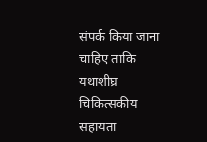संपर्क किया जाना चाहिए ताकि यथाशीघ्र चिकित्सकीय सहायता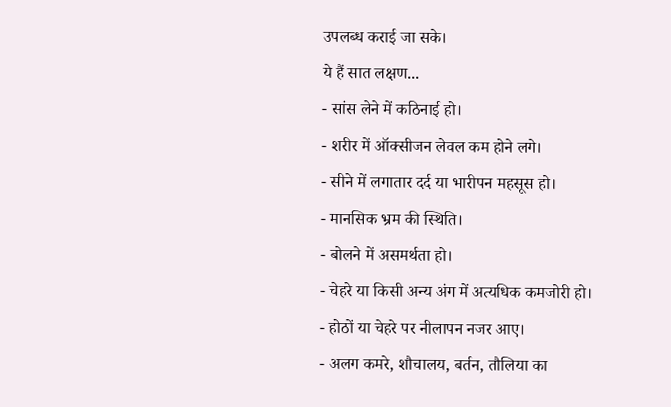उपलब्ध कराई जा सके।
ये हैं सात लक्षण...
- सांस लेने में कठिनाई हो।
- शरीर में ऑक्सीजन लेवल कम होने लगे।
- सीने में लगातार दर्द या भारीपन महसूस हो।
- मानसिक भ्रम की स्थिति।
- बोलने में असमर्थता हो।
- चेहरे या किसी अन्य अंग में अत्यधिक कमजोरी हो।
- होठों या चेहरे पर नीलापन नजर आए।
- अलग कमरे, शौचालय, बर्तन, तौलिया का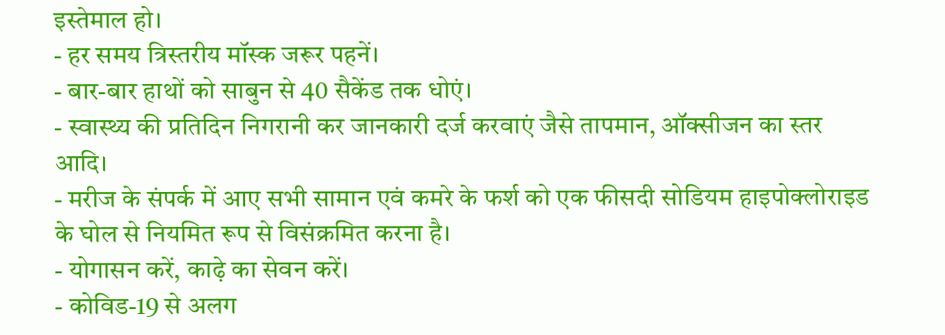इस्तेमाल हो।
- हर समय त्रिस्तरीय मॉस्क जरूर पहनें।
- बार-बार हाथों को साबुन से 40 सैकेंड तक धोएं।
- स्वास्थ्य की प्रतिदिन निगरानी कर जानकारी दर्ज करवाएं जैसे तापमान, ऑक्सीजन का स्तर आदि।
- मरीज के संपर्क में आए सभी सामान एवं कमरे के फर्श को एक फीसदी सोडियम हाइपोक्लोराइड के घोल से नियमित रूप से विसंक्रमित करना है।
- योगासन करें, काढ़े का सेवन करें।
- कोविड-19 से अलग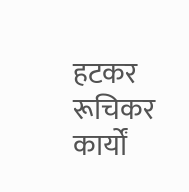हटकर रूचिकर कार्यों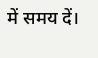में समय दें।